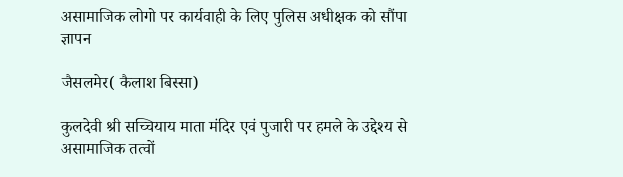असामाजिक लोगो पर कार्यवाही के लिए पुलिस अधीक्षक को सौंपा ज्ञापन

जैसलमेर( कैलाश बिस्सा)

कुलदेवी श्री सच्चियाय माता मंदिर एवं पुजारी पर हमले के उद्देश्य से असामाजिक तत्वों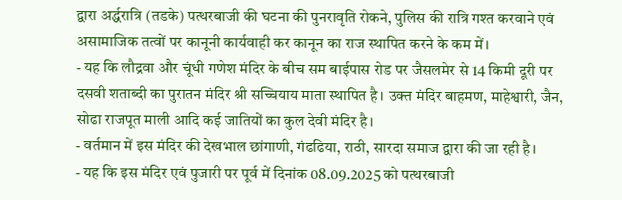द्वारा अर्द्धरात्रि (तडके) पत्थरबाजी की घटना की पुनरावृति रोकने, पुलिस की रात्रि गश्त करवाने एवं असामाजिक तत्वों पर कानूनी कार्यवाही कर कानून का राज स्थापित करने के कम में।
- यह कि लौद्रवा और चूंधी गणेश मंदिर के बीच सम बाईपास रोड पर जैसलमेर से 14 किमी दूरी पर दसवी शताब्दी का पुरातन मंदिर श्री सच्चियाय माता स्थापित है। उक्त मंदिर बाहमण, माहेश्वारी, जैन, सोढा राजपूत माली आदि कई जातियों का कुल देवी मंदिर है।
- वर्तमान में इस मंदिर की देखभाल छांगाणी, गंढढिया, राठी, सारदा समाज द्वारा की जा रही है।
- यह कि इस मंदिर एवं पुजारी पर पूर्व में दिनांक 08.09.2025 को पत्थरबाजी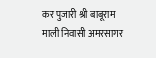कर पुजारी श्री बाबूराम माली निवासी अमरसागर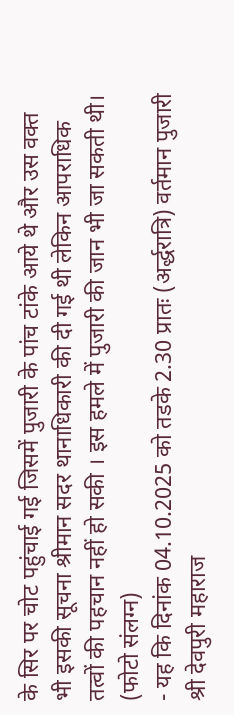के सिर पर चोट पहुंचाई गई जिसमें पुजारी के पांच टांके आये थे और उस वक्त भी इसकी सूचना श्रीमान सदर थानाधिकारी की दी गई थी लेकिन आपराधिक तत्वों की पहचान नहीं हो सकी । इस हमले में पुजारी की जान भी जा सकती थी। (फोटो संलग्न)
- यह कि दिनांक 04.10.2025 को तडके 2.30 प्रातः (अर्द्धरात्रि) वर्तमान पुजारी श्री देवपुरी महाराज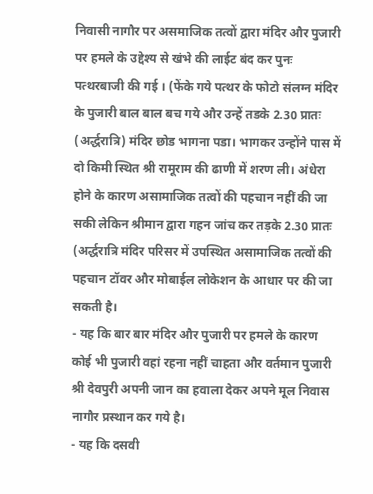निवासी नागौर पर असमाजिक तत्वों द्वारा मंदिर और पुजारी पर हमले के उद्देश्य से खंभे की लाईट बंद कर पुनः पत्थरबाजी की गई । (फेंके गये पत्थर के फोटो संलग्न मंदिर के पुजारी बाल बाल बच गये और उन्हें तडके 2.30 प्रातः (अर्द्धरात्रि) मंदिर छोड भागना पडा। भागकर उन्होंने पास में दो किमी स्थित श्री रामूराम की ढाणी में शरण ली। अंधेरा होने के कारण असामाजिक तत्वों की पहचान नहीं की जा सकी लेकिन श्रीमान द्वारा गहन जांच कर तड़के 2.30 प्रातः (अर्द्धरात्रि मंदिर परिसर में उपस्थित असामाजिक तत्वों की पहचान टॉवर और मोबाईल लोकेशन के आधार पर की जा सकती है।
- यह कि बार बार मंदिर और पुजारी पर हमले के कारण कोई भी पुजारी वहां रहना नहीं चाहता और वर्तमान पुजारी श्री देवपुरी अपनी जान का हवाला देकर अपने मूल निवास नागौर प्रस्थान कर गये है।
- यह कि दसवी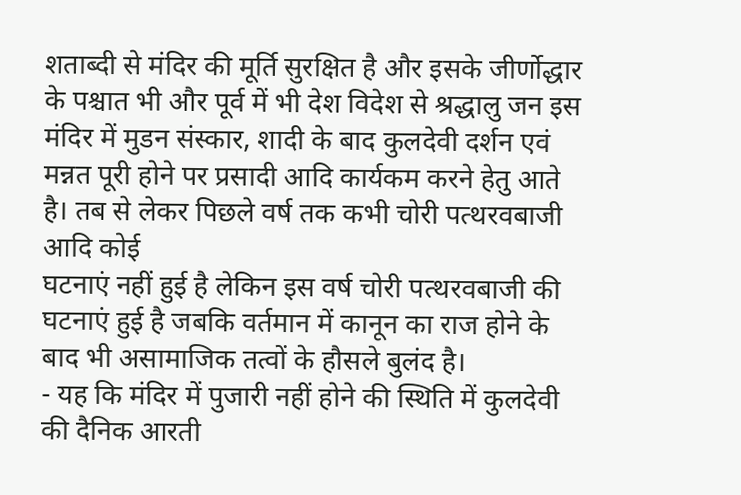शताब्दी से मंदिर की मूर्ति सुरक्षित है और इसके जीर्णोद्धार के पश्चात भी और पूर्व में भी देश विदेश से श्रद्धालु जन इस मंदिर में मुडन संस्कार, शादी के बाद कुलदेवी दर्शन एवं मन्नत पूरी होने पर प्रसादी आदि कार्यकम करने हेतु आते है। तब से लेकर पिछले वर्ष तक कभी चोरी पत्थरवबाजी आदि कोई
घटनाएं नहीं हुई है लेकिन इस वर्ष चोरी पत्थरवबाजी की घटनाएं हुई है जबकि वर्तमान में कानून का राज होने के बाद भी असामाजिक तत्वों के हौसले बुलंद है।
- यह कि मंदिर में पुजारी नहीं होने की स्थिति में कुलदेवी की दैनिक आरती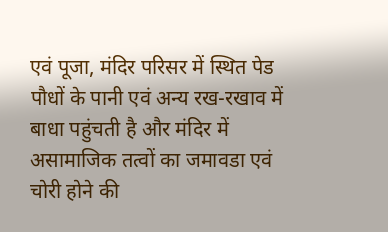एवं पूजा, मंदिर परिसर में स्थित पेड पौधों के पानी एवं अन्य रख-रखाव में बाधा पहुंचती है और मंदिर में असामाजिक तत्वों का जमावडा एवं चोरी होने की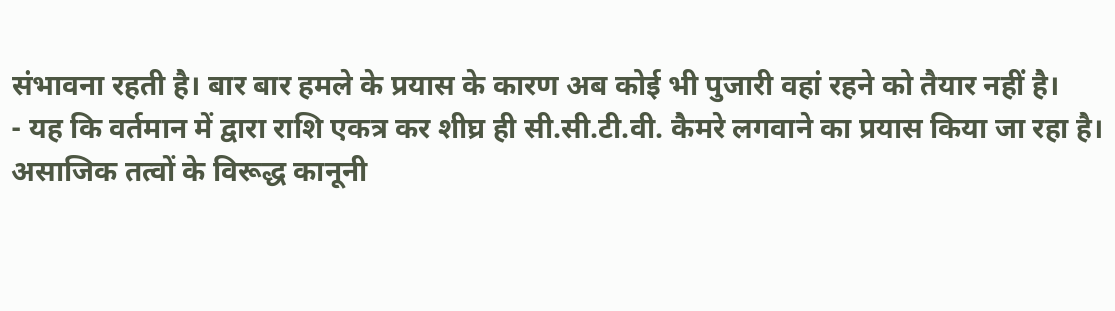संभावना रहती है। बार बार हमले के प्रयास के कारण अब कोई भी पुजारी वहां रहने को तैयार नहीं है।
- यह कि वर्तमान में द्वारा राशि एकत्र कर शीघ्र ही सी.सी.टी.वी. कैमरे लगवाने का प्रयास किया जा रहा है।
असाजिक तत्वों के विरूद्ध कानूनी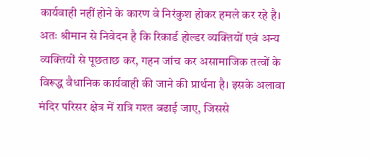कार्यवाही नहीं होने के कारण वे निरंकुश होकर हमले कर रहे है। अतः श्रीमान से निवेदन है कि रिकार्ड होल्डर व्यक्तियों एवं अन्य व्यक्तियों से पूछताछ कर, गहन जांच कर असामाजिक तत्वों के विरूद्ध वैधानिक कार्यवाही की जाने की प्रार्थना है। इसके अलावा मंदिर परिसर क्षेत्र में रात्रि गश्त बढाई जाए, जिससे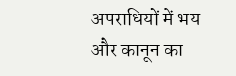अपराधियों में भय और कानून का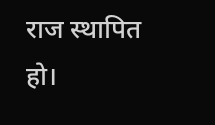राज स्थापित हो।